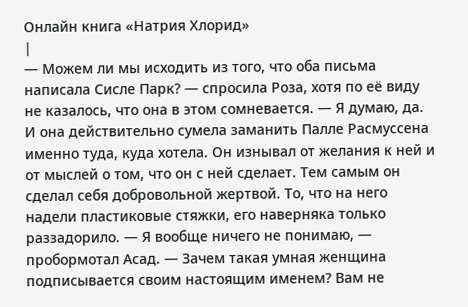Онлайн книга «Натрия Хлорид»
|
— Можем ли мы исходить из того, что оба письма написала Сисле Парк? — спросила Роза, хотя по её виду не казалось, что она в этом сомневается. — Я думаю, да. И она действительно сумела заманить Палле Расмуссена именно туда, куда хотела. Он изнывал от желания к ней и от мыслей о том, что он с ней сделает. Тем самым он сделал себя добровольной жертвой. То, что на него надели пластиковые стяжки, его наверняка только раззадорило. — Я вообще ничего не понимаю, — пробормотал Асад. — Зачем такая умная женщина подписывается своим настоящим именем? Вам не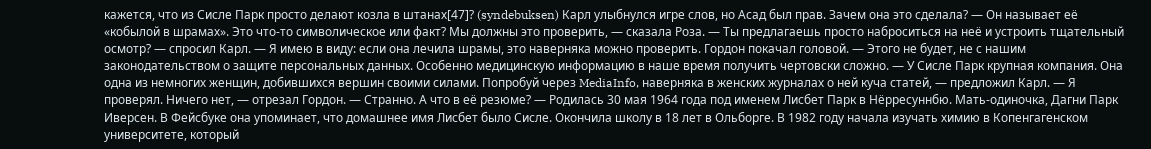кажется, что из Сисле Парк просто делают козла в штанах[47]? (syndebuksen) Карл улыбнулся игре слов, но Асад был прав. Зачем она это сделала? — Он называет её «кобылой в шрамах». Это что-то символическое или факт? Мы должны это проверить, — сказала Роза. — Ты предлагаешь просто наброситься на неё и устроить тщательный осмотр? — спросил Карл. — Я имею в виду: если она лечила шрамы, это наверняка можно проверить. Гордон покачал головой. — Этого не будет, не с нашим законодательством о защите персональных данных. Особенно медицинскую информацию в наше время получить чертовски сложно. — У Сисле Парк крупная компания. Она одна из немногих женщин, добившихся вершин своими силами. Попробуй через MediaInfo, наверняка в женских журналах о ней куча статей, — предложил Карл. — Я проверял. Ничего нет, — отрезал Гордон. — Странно. А что в её резюме? — Родилась 30 мая 1964 года под именем Лисбет Парк в Нёрресуннбю. Мать-одиночка, Дагни Парк Иверсен. В Фейсбуке она упоминает, что домашнее имя Лисбет было Сисле. Окончила школу в 18 лет в Ольборге. В 1982 году начала изучать химию в Копенгагенском университете, который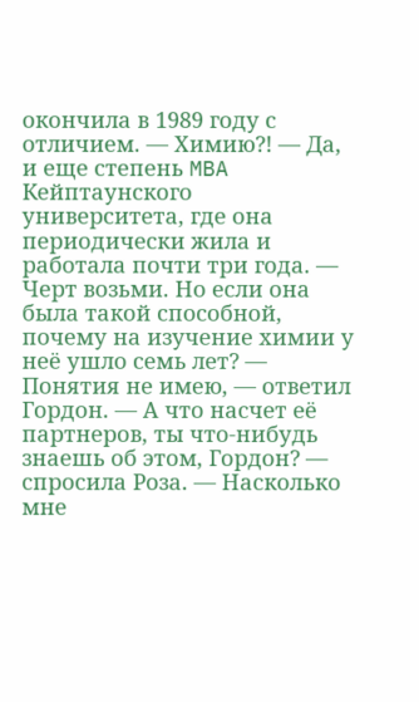окончила в 1989 году с отличием. — Химию?! — Да, и еще степень MBA Кейптаунского университета, где она периодически жила и работала почти три года. — Черт возьми. Но если она была такой способной, почему на изучение химии у неё ушло семь лет? — Понятия не имею, — ответил Гордон. — А что насчет её партнеров, ты что-нибудь знаешь об этом, Гордон? — спросила Роза. — Насколько мне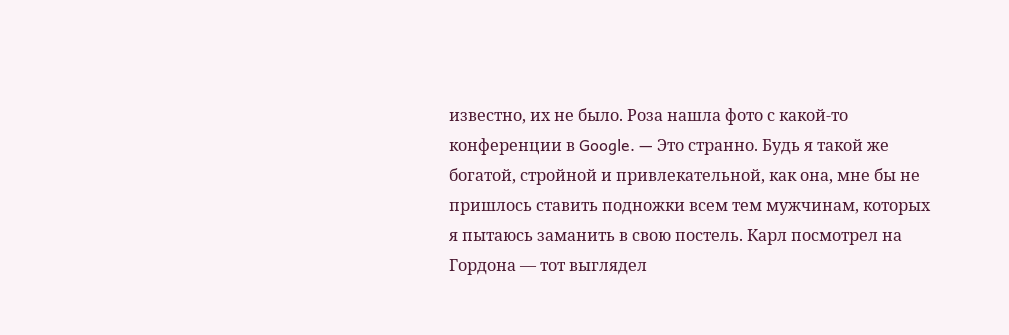известно, их не было. Роза нашла фото с какой-то конференции в Google. — Это странно. Будь я такой же богатой, стройной и привлекательной, как она, мне бы не пришлось ставить подножки всем тем мужчинам, которых я пытаюсь заманить в свою постель. Карл посмотрел на Гордона — тот выглядел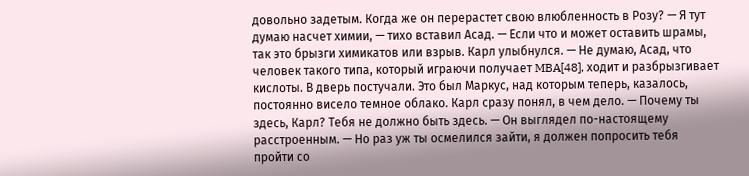довольно задетым. Когда же он перерастет свою влюбленность в Розу? — Я тут думаю насчет химии, — тихо вставил Асад. — Если что и может оставить шрамы, так это брызги химикатов или взрыв. Карл улыбнулся. — Не думаю, Асад, что человек такого типа, который играючи получает MBA[48], ходит и разбрызгивает кислоты. В дверь постучали. Это был Маркус, над которым теперь, казалось, постоянно висело темное облако. Карл сразу понял, в чем дело. — Почему ты здесь, Карл? Тебя не должно быть здесь. — Он выглядел по-настоящему расстроенным. — Но раз уж ты осмелился зайти, я должен попросить тебя пройти со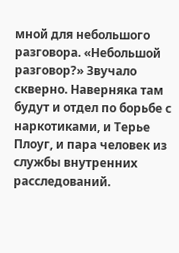мной для небольшого разговора. «Небольшой разговор?» Звучало скверно. Наверняка там будут и отдел по борьбе с наркотиками, и Терье Плоуг, и пара человек из службы внутренних расследований.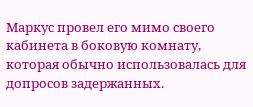Маркус провел его мимо своего кабинета в боковую комнату, которая обычно использовалась для допросов задержанных.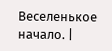Веселенькое начало. |